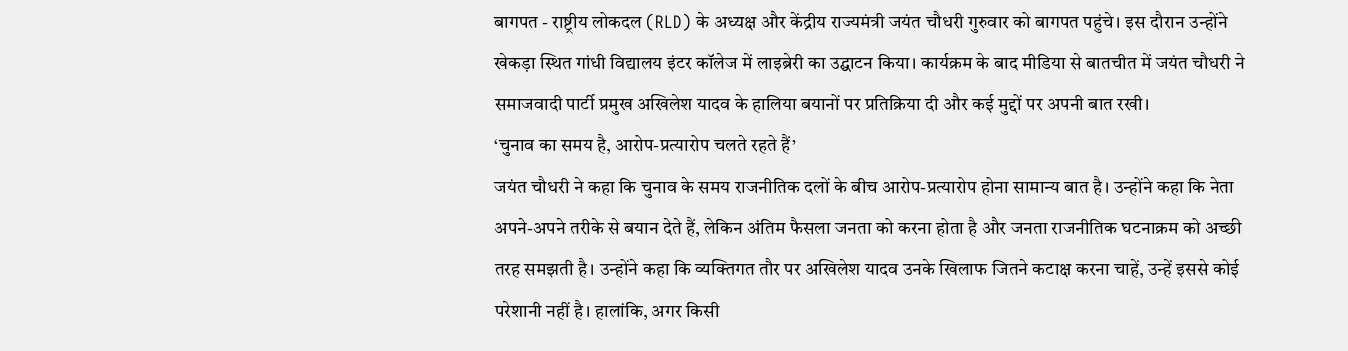बागपत - राष्ट्रीय लोकदल (RLD) के अध्यक्ष और केंद्रीय राज्यमंत्री जयंत चौधरी गुरुवार को बागपत पहुंचे। इस दौरान उन्होंने खेकड़ा स्थित गांधी विद्यालय इंटर कॉलेज में लाइब्रेरी का उद्घाटन किया। कार्यक्रम के बाद मीडिया से बातचीत में जयंत चौधरी ने समाजवादी पार्टी प्रमुख अखिलेश यादव के हालिया बयानों पर प्रतिक्रिया दी और कई मुद्दों पर अपनी बात रखी।
‘चुनाव का समय है, आरोप-प्रत्यारोप चलते रहते हैं’
जयंत चौधरी ने कहा कि चुनाव के समय राजनीतिक दलों के बीच आरोप-प्रत्यारोप होना सामान्य बात है। उन्होंने कहा कि नेता अपने-अपने तरीके से बयान देते हैं, लेकिन अंतिम फैसला जनता को करना होता है और जनता राजनीतिक घटनाक्रम को अच्छी तरह समझती है। उन्होंने कहा कि व्यक्तिगत तौर पर अखिलेश यादव उनके खिलाफ जितने कटाक्ष करना चाहें, उन्हें इससे कोई परेशानी नहीं है। हालांकि, अगर किसी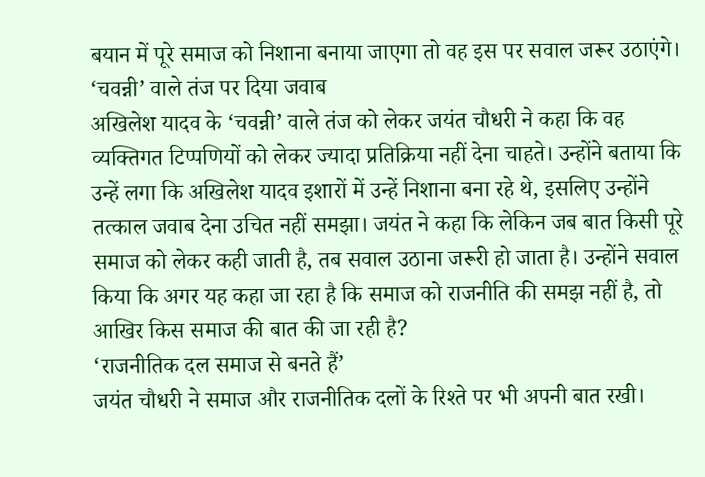बयान में पूरे समाज को निशाना बनाया जाएगा तो वह इस पर सवाल जरूर उठाएंगे।
‘चवन्नी’ वाले तंज पर दिया जवाब
अखिलेश यादव के ‘चवन्नी’ वाले तंज को लेकर जयंत चौधरी ने कहा कि वह व्यक्तिगत टिप्पणियों को लेकर ज्यादा प्रतिक्रिया नहीं देना चाहते। उन्होंने बताया कि उन्हें लगा कि अखिलेश यादव इशारों में उन्हें निशाना बना रहे थे, इसलिए उन्होंने तत्काल जवाब देना उचित नहीं समझा। जयंत ने कहा कि लेकिन जब बात किसी पूरे समाज को लेकर कही जाती है, तब सवाल उठाना जरूरी हो जाता है। उन्होंने सवाल किया कि अगर यह कहा जा रहा है कि समाज को राजनीति की समझ नहीं है, तो आखिर किस समाज की बात की जा रही है?
‘राजनीतिक दल समाज से बनते हैं’
जयंत चौधरी ने समाज और राजनीतिक दलों के रिश्ते पर भी अपनी बात रखी।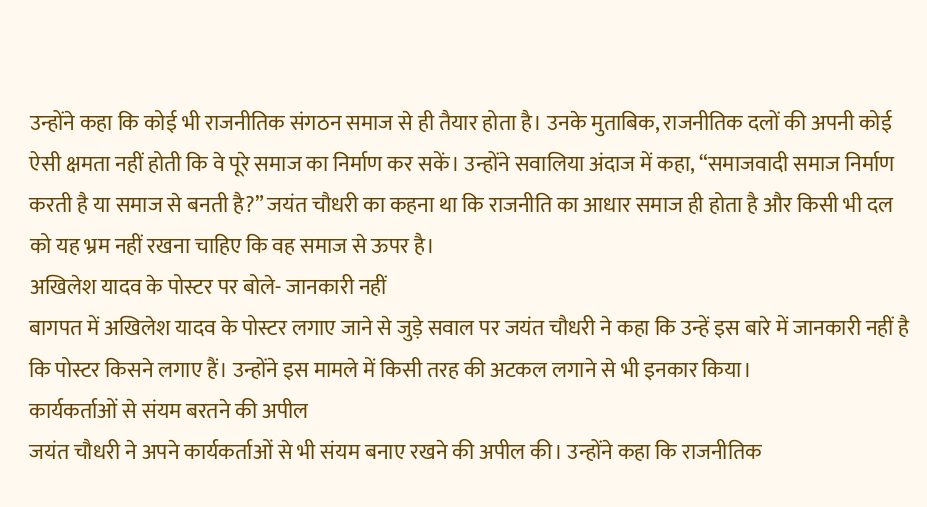उन्होंने कहा कि कोई भी राजनीतिक संगठन समाज से ही तैयार होता है। उनके मुताबिक, राजनीतिक दलों की अपनी कोई ऐसी क्षमता नहीं होती कि वे पूरे समाज का निर्माण कर सकें। उन्होंने सवालिया अंदाज में कहा, “समाजवादी समाज निर्माण करती है या समाज से बनती है?” जयंत चौधरी का कहना था कि राजनीति का आधार समाज ही होता है और किसी भी दल को यह भ्रम नहीं रखना चाहिए कि वह समाज से ऊपर है।
अखिलेश यादव के पोस्टर पर बोले- जानकारी नहीं
बागपत में अखिलेश यादव के पोस्टर लगाए जाने से जुड़े सवाल पर जयंत चौधरी ने कहा कि उन्हें इस बारे में जानकारी नहीं है कि पोस्टर किसने लगाए हैं। उन्होंने इस मामले में किसी तरह की अटकल लगाने से भी इनकार किया।
कार्यकर्ताओं से संयम बरतने की अपील
जयंत चौधरी ने अपने कार्यकर्ताओं से भी संयम बनाए रखने की अपील की। उन्होंने कहा कि राजनीतिक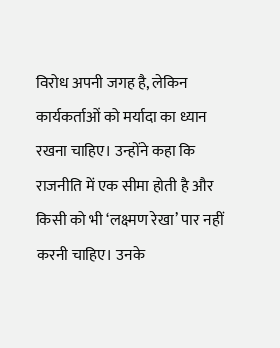विरोध अपनी जगह है, लेकिन कार्यकर्ताओं को मर्यादा का ध्यान रखना चाहिए। उन्होंने कहा कि राजनीति में एक सीमा होती है और किसी को भी ‘लक्ष्मण रेखा’ पार नहीं करनी चाहिए। उनके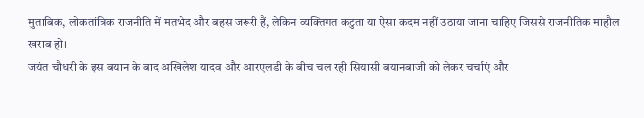मुताबिक, लोकतांत्रिक राजनीति में मतभेद और बहस जरूरी हैं, लेकिन व्यक्तिगत कटुता या ऐसा कदम नहीं उठाया जाना चाहिए जिससे राजनीतिक माहौल खराब हो।
जयंत चौधरी के इस बयान के बाद अखिलेश यादव और आरएलडी के बीच चल रही सियासी बयानबाजी को लेकर चर्चाएं और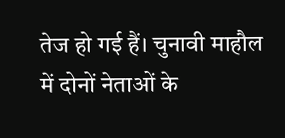तेज हो गई हैं। चुनावी माहौल में दोनों नेताओं के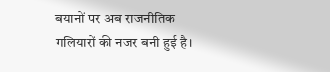बयानों पर अब राजनीतिक गलियारों की नजर बनी हुई है।